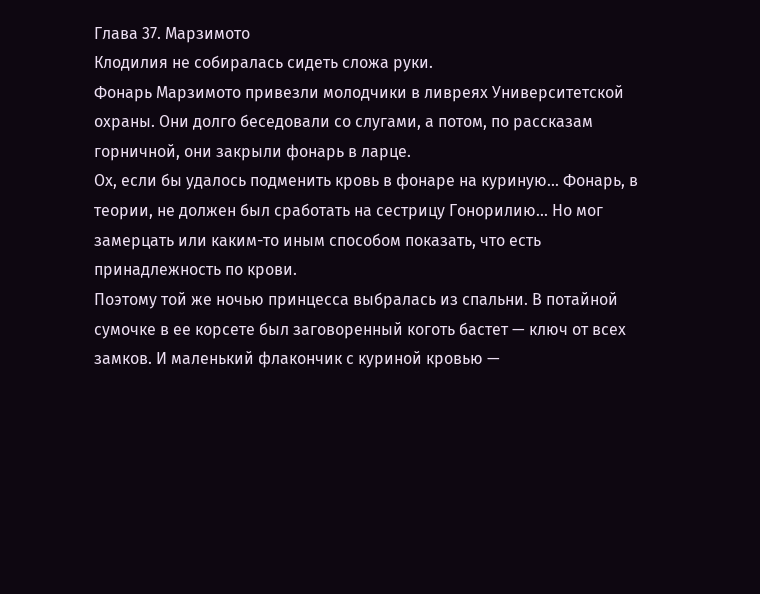Глава 37. Марзимото
Клодилия не собиралась сидеть сложа руки.
Фонарь Марзимото привезли молодчики в ливреях Университетской охраны. Они долго беседовали со слугами, а потом, по рассказам горничной, они закрыли фонарь в ларце.
Ох, если бы удалось подменить кровь в фонаре на куриную... Фонарь, в теории, не должен был сработать на сестрицу Гонорилию... Но мог замерцать или каким-то иным способом показать, что есть принадлежность по крови.
Поэтому той же ночью принцесса выбралась из спальни. В потайной сумочке в ее корсете был заговоренный коготь бастет — ключ от всех замков. И маленький флакончик с куриной кровью —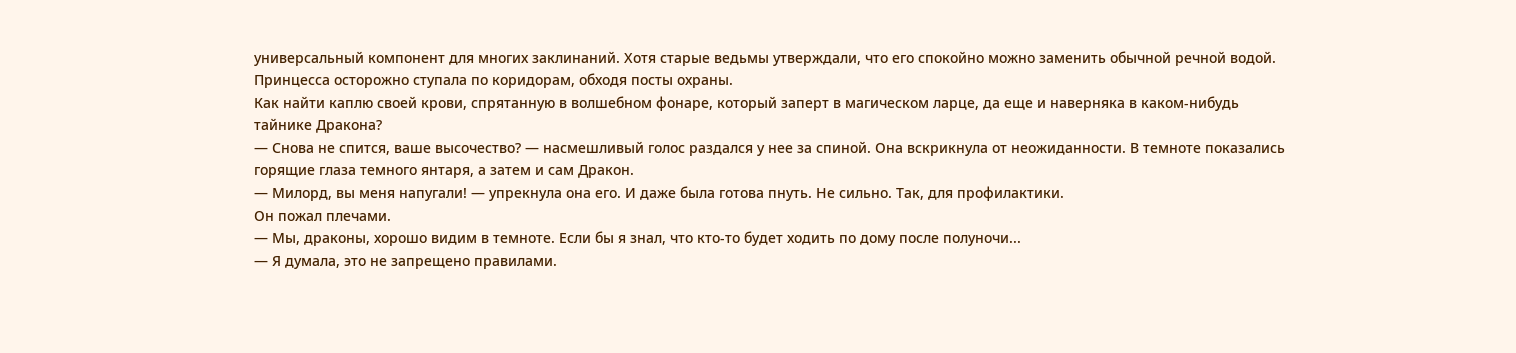универсальный компонент для многих заклинаний. Хотя старые ведьмы утверждали, что его спокойно можно заменить обычной речной водой.
Принцесса осторожно ступала по коридорам, обходя посты охраны.
Как найти каплю своей крови, спрятанную в волшебном фонаре, который заперт в магическом ларце, да еще и наверняка в каком-нибудь тайнике Дракона?
— Снова не спится, ваше высочество? — насмешливый голос раздался у нее за спиной. Она вскрикнула от неожиданности. В темноте показались горящие глаза темного янтаря, а затем и сам Дракон.
— Милорд, вы меня напугали! — упрекнула она его. И даже была готова пнуть. Не сильно. Так, для профилактики.
Он пожал плечами.
— Мы, драконы, хорошо видим в темноте. Если бы я знал, что кто-то будет ходить по дому после полуночи...
— Я думала, это не запрещено правилами.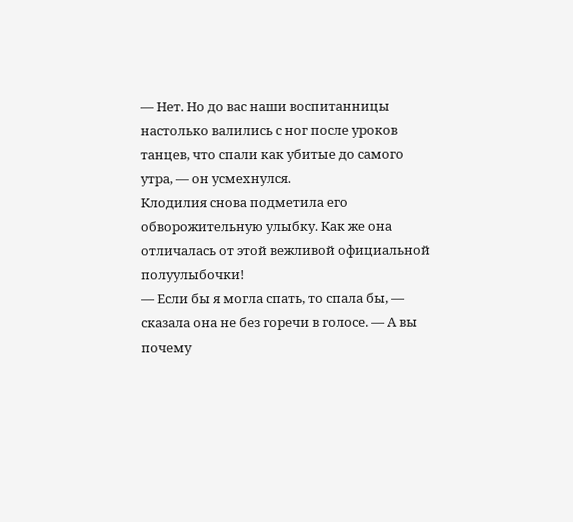— Нет. Но до вас наши воспитанницы настолько валились с ног после уроков танцев, что спали как убитые до самого утра, — он усмехнулся.
Клодилия снова подметила его обворожительную улыбку. Как же она отличалась от этой вежливой официальной полуулыбочки!
— Если бы я могла спать, то спала бы, — сказала она не без горечи в голосе. — А вы почему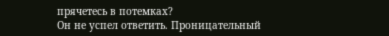прячетесь в потемках?
Он не успел ответить. Проницательный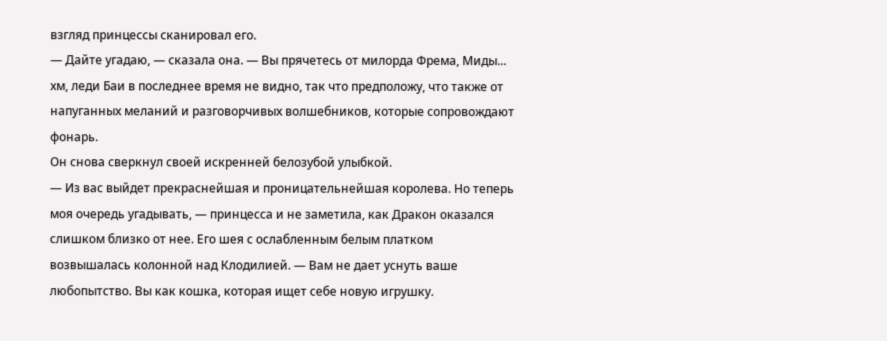взгляд принцессы сканировал его.
— Дайте угадаю, — сказала она. — Вы прячетесь от милорда Фрема, Миды... хм, леди Баи в последнее время не видно, так что предположу, что также от напуганных меланий и разговорчивых волшебников, которые сопровождают фонарь.
Он снова сверкнул своей искренней белозубой улыбкой.
— Из вас выйдет прекраснейшая и проницательнейшая королева. Но теперь моя очередь угадывать, — принцесса и не заметила, как Дракон оказался слишком близко от нее. Его шея с ослабленным белым платком возвышалась колонной над Клодилией. — Вам не дает уснуть ваше любопытство. Вы как кошка, которая ищет себе новую игрушку.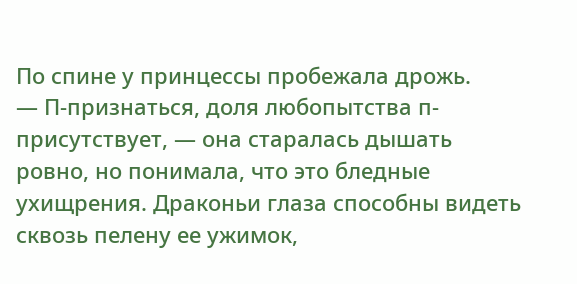По спине у принцессы пробежала дрожь.
— П-признаться, доля любопытства п-присутствует, — она старалась дышать ровно, но понимала, что это бледные ухищрения. Драконьи глаза способны видеть сквозь пелену ее ужимок,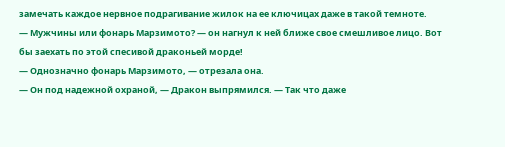замечать каждое нервное подрагивание жилок на ее ключицах даже в такой темноте.
— Мужчины или фонарь Марзимото? — он нагнул к ней ближе свое смешливое лицо. Вот бы заехать по этой спесивой драконьей морде!
— Однозначно фонарь Марзимото, — отрезала она.
— Он под надежной охраной, — Дракон выпрямился. — Так что даже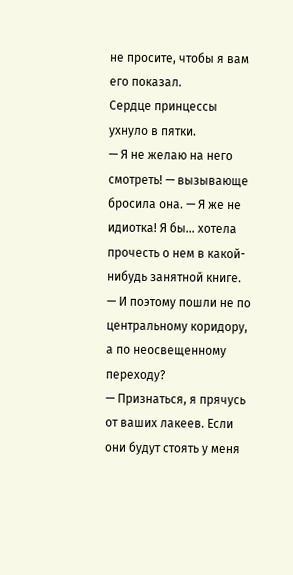не просите, чтобы я вам его показал.
Сердце принцессы ухнуло в пятки.
— Я не желаю на него смотреть! — вызывающе бросила она. — Я же не идиотка! Я бы... хотела прочесть о нем в какой-нибудь занятной книге.
— И поэтому пошли не по центральному коридору, а по неосвещенному переходу?
— Признаться, я прячусь от ваших лакеев. Если они будут стоять у меня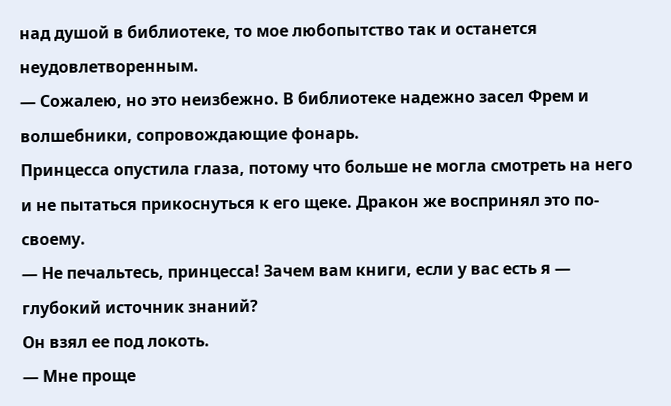над душой в библиотеке, то мое любопытство так и останется неудовлетворенным.
— Сожалею, но это неизбежно. В библиотеке надежно засел Фрем и волшебники, сопровождающие фонарь.
Принцесса опустила глаза, потому что больше не могла смотреть на него и не пытаться прикоснуться к его щеке. Дракон же воспринял это по-своему.
— Не печальтесь, принцесса! Зачем вам книги, если у вас есть я — глубокий источник знаний?
Он взял ее под локоть.
— Мне проще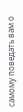самому поведать вам о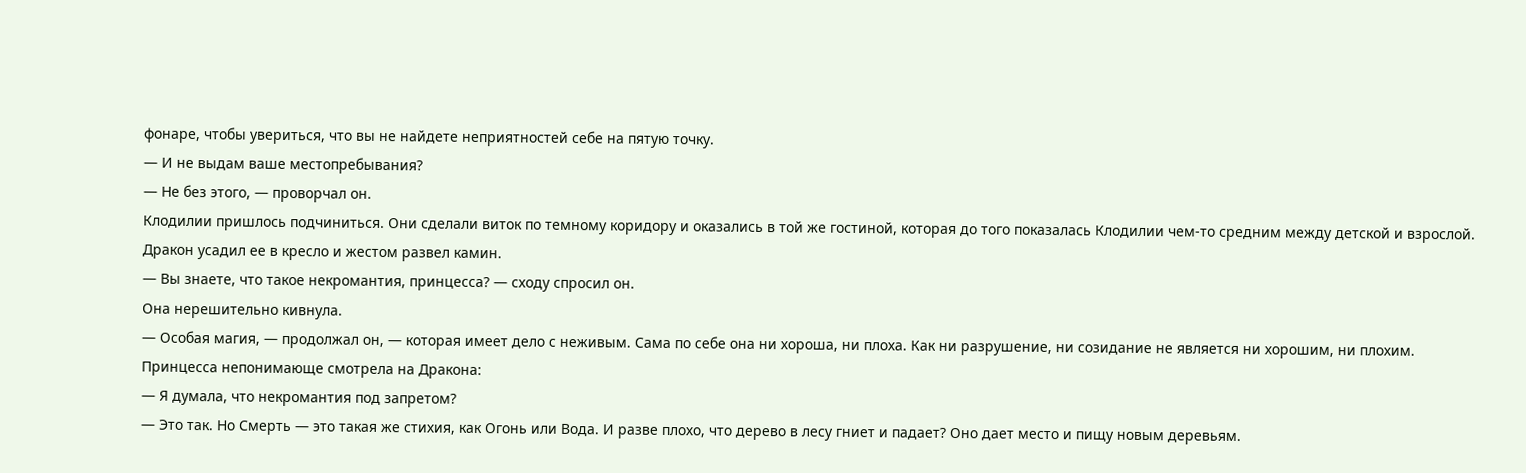фонаре, чтобы увериться, что вы не найдете неприятностей себе на пятую точку.
— И не выдам ваше местопребывания?
— Не без этого, — проворчал он.
Клодилии пришлось подчиниться. Они сделали виток по темному коридору и оказались в той же гостиной, которая до того показалась Клодилии чем-то средним между детской и взрослой.
Дракон усадил ее в кресло и жестом развел камин.
— Вы знаете, что такое некромантия, принцесса? — сходу спросил он.
Она нерешительно кивнула.
— Особая магия, — продолжал он, — которая имеет дело с неживым. Сама по себе она ни хороша, ни плоха. Как ни разрушение, ни созидание не является ни хорошим, ни плохим.
Принцесса непонимающе смотрела на Дракона:
— Я думала, что некромантия под запретом?
— Это так. Но Смерть — это такая же стихия, как Огонь или Вода. И разве плохо, что дерево в лесу гниет и падает? Оно дает место и пищу новым деревьям.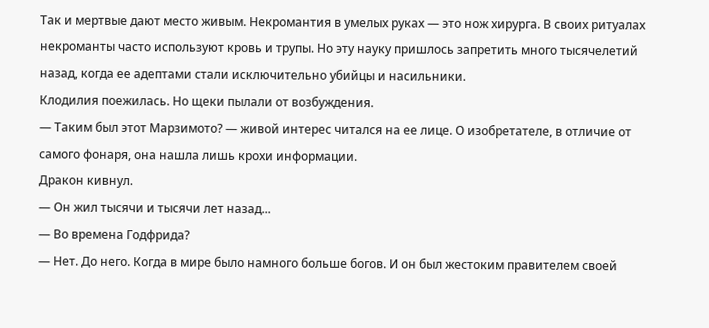Так и мертвые дают место живым. Некромантия в умелых руках — это нож хирурга. В своих ритуалах некроманты часто используют кровь и трупы. Но эту науку пришлось запретить много тысячелетий назад, когда ее адептами стали исключительно убийцы и насильники.
Клодилия поежилась. Но щеки пылали от возбуждения.
— Таким был этот Марзимото? — живой интерес читался на ее лице. О изобретателе, в отличие от самого фонаря, она нашла лишь крохи информации.
Дракон кивнул.
— Он жил тысячи и тысячи лет назад...
— Во времена Годфрида?
— Нет. До него. Когда в мире было намного больше богов. И он был жестоким правителем своей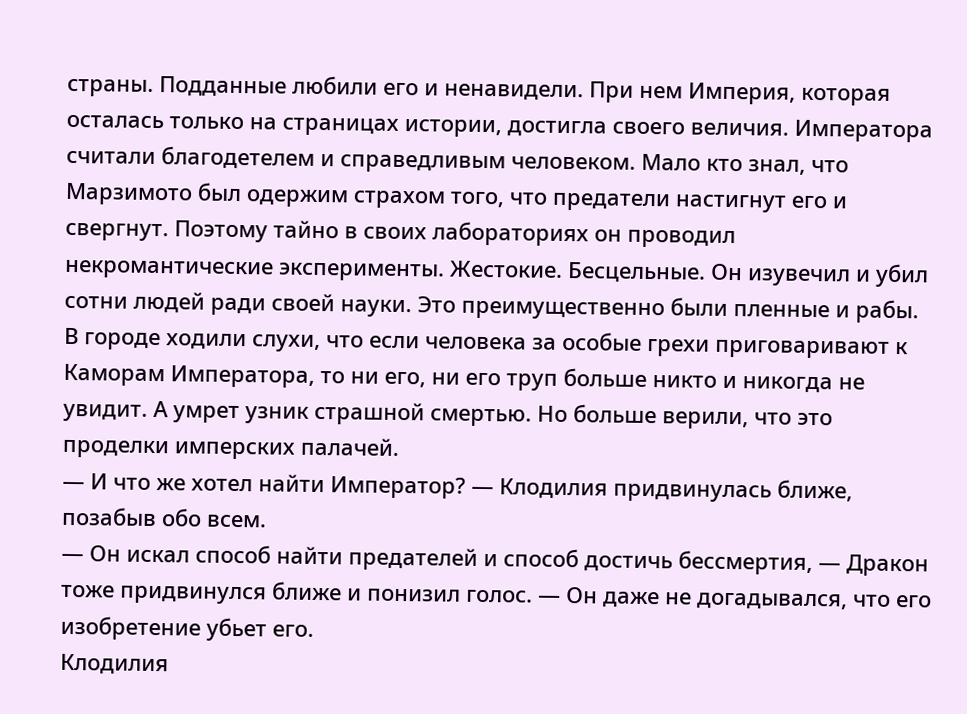страны. Подданные любили его и ненавидели. При нем Империя, которая осталась только на страницах истории, достигла своего величия. Императора считали благодетелем и справедливым человеком. Мало кто знал, что Марзимото был одержим страхом того, что предатели настигнут его и свергнут. Поэтому тайно в своих лабораториях он проводил некромантические эксперименты. Жестокие. Бесцельные. Он изувечил и убил сотни людей ради своей науки. Это преимущественно были пленные и рабы. В городе ходили слухи, что если человека за особые грехи приговаривают к Каморам Императора, то ни его, ни его труп больше никто и никогда не увидит. А умрет узник страшной смертью. Но больше верили, что это проделки имперских палачей.
— И что же хотел найти Император? — Клодилия придвинулась ближе, позабыв обо всем.
— Он искал способ найти предателей и способ достичь бессмертия, — Дракон тоже придвинулся ближе и понизил голос. — Он даже не догадывался, что его изобретение убьет его.
Клодилия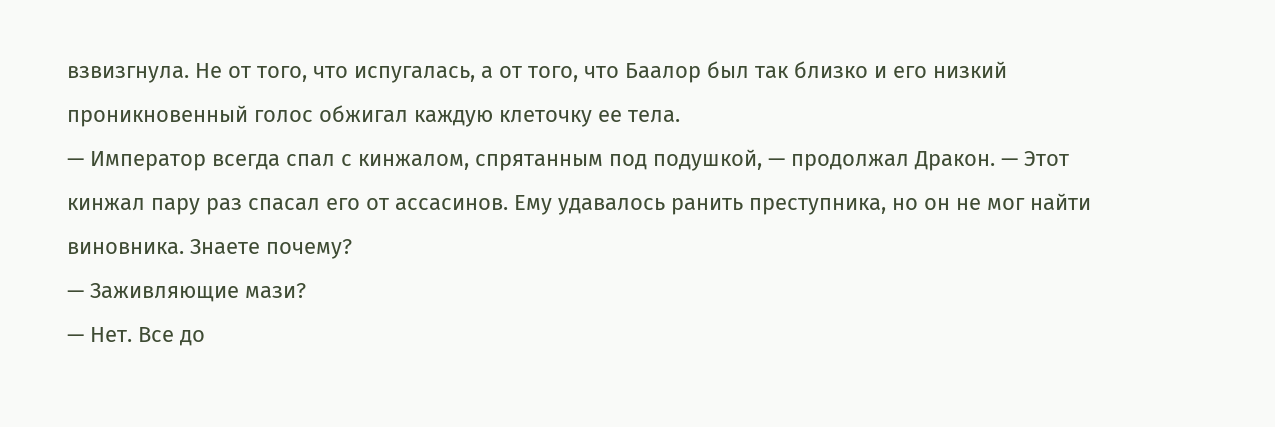взвизгнула. Не от того, что испугалась, а от того, что Баалор был так близко и его низкий проникновенный голос обжигал каждую клеточку ее тела.
— Император всегда спал с кинжалом, спрятанным под подушкой, — продолжал Дракон. — Этот кинжал пару раз спасал его от ассасинов. Ему удавалось ранить преступника, но он не мог найти виновника. Знаете почему?
— Заживляющие мази?
— Нет. Все до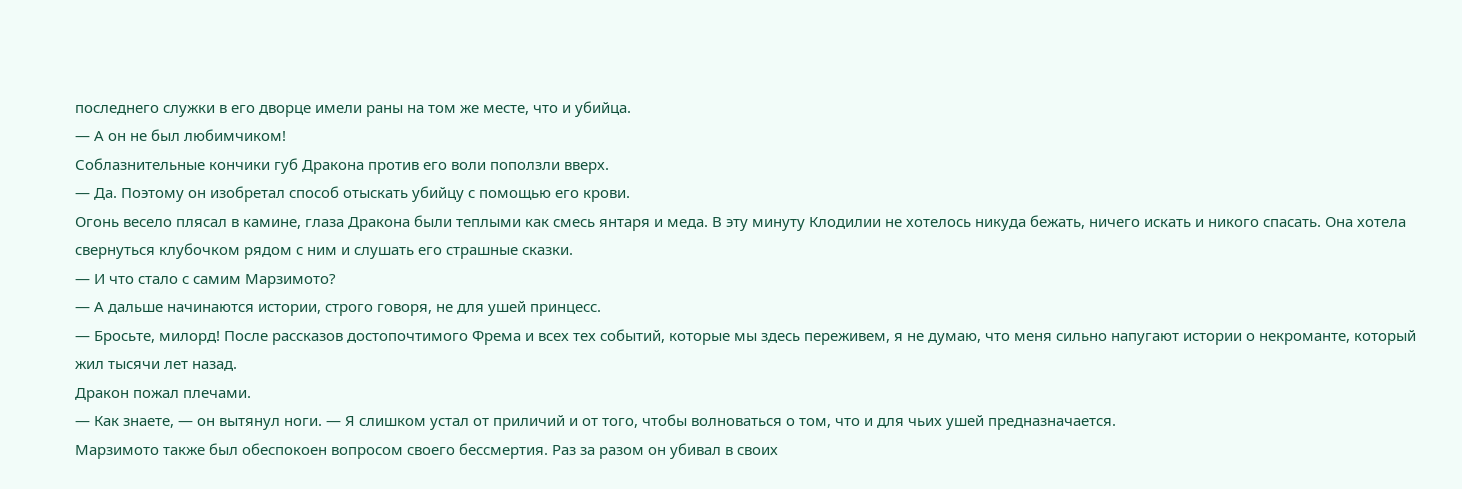последнего служки в его дворце имели раны на том же месте, что и убийца.
— А он не был любимчиком!
Соблазнительные кончики губ Дракона против его воли поползли вверх.
— Да. Поэтому он изобретал способ отыскать убийцу с помощью его крови.
Огонь весело плясал в камине, глаза Дракона были теплыми как смесь янтаря и меда. В эту минуту Клодилии не хотелось никуда бежать, ничего искать и никого спасать. Она хотела свернуться клубочком рядом с ним и слушать его страшные сказки.
— И что стало с самим Марзимото?
— А дальше начинаются истории, строго говоря, не для ушей принцесс.
— Бросьте, милорд! После рассказов достопочтимого Фрема и всех тех событий, которые мы здесь переживем, я не думаю, что меня сильно напугают истории о некроманте, который жил тысячи лет назад.
Дракон пожал плечами.
— Как знаете, — он вытянул ноги. — Я слишком устал от приличий и от того, чтобы волноваться о том, что и для чьих ушей предназначается.
Марзимото также был обеспокоен вопросом своего бессмертия. Раз за разом он убивал в своих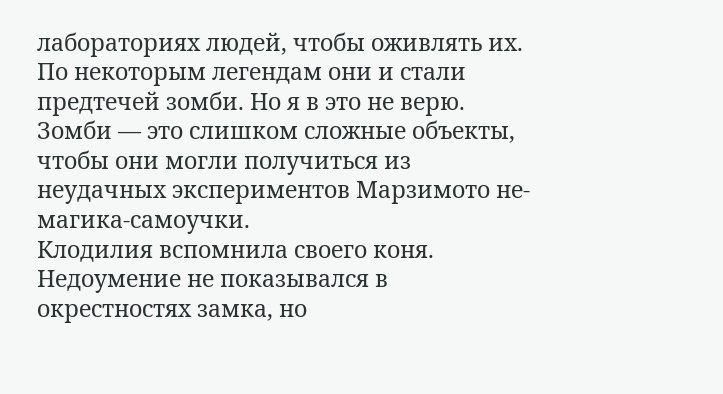лабораториях людей, чтобы оживлять их. По некоторым легендам они и стали предтечей зомби. Но я в это не верю. Зомби — это слишком сложные объекты, чтобы они могли получиться из неудачных экспериментов Марзимото не-магика-самоучки.
Клодилия вспомнила своего коня. Недоумение не показывался в окрестностях замка, но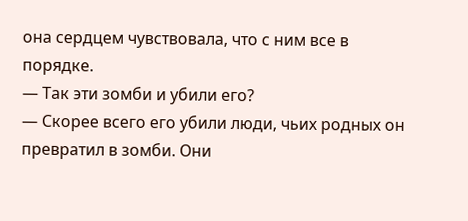она сердцем чувствовала, что с ним все в порядке.
— Так эти зомби и убили его?
— Скорее всего его убили люди, чьих родных он превратил в зомби. Они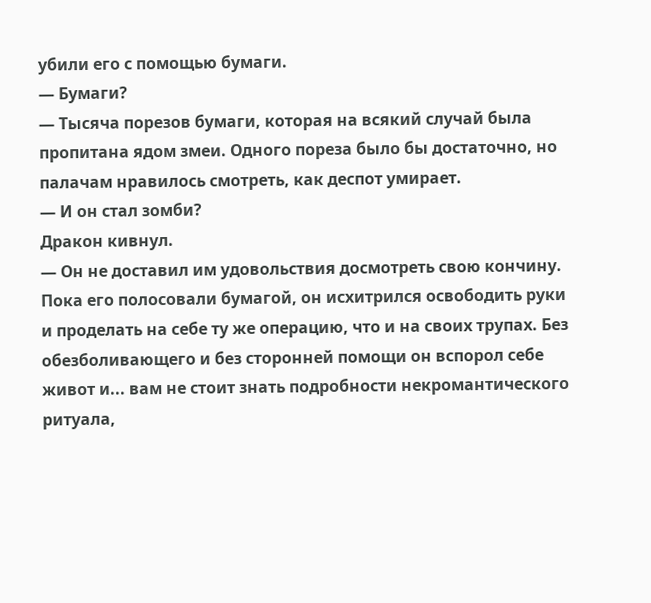убили его с помощью бумаги.
— Бумаги?
— Тысяча порезов бумаги, которая на всякий случай была пропитана ядом змеи. Одного пореза было бы достаточно, но палачам нравилось смотреть, как деспот умирает.
— И он стал зомби?
Дракон кивнул.
— Он не доставил им удовольствия досмотреть свою кончину. Пока его полосовали бумагой, он исхитрился освободить руки и проделать на себе ту же операцию, что и на своих трупах. Без обезболивающего и без сторонней помощи он вспорол себе живот и... вам не стоит знать подробности некромантического ритуала,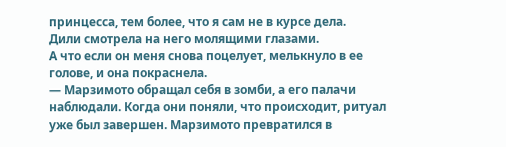принцесса, тем более, что я сам не в курсе дела.
Дили смотрела на него молящими глазами.
А что если он меня снова поцелует, мелькнуло в ее голове, и она покраснела.
— Марзимото обращал себя в зомби, а его палачи наблюдали. Когда они поняли, что происходит, ритуал уже был завершен. Марзимото превратился в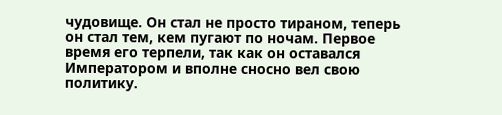чудовище. Он стал не просто тираном, теперь он стал тем, кем пугают по ночам. Первое время его терпели, так как он оставался Императором и вполне сносно вел свою политику.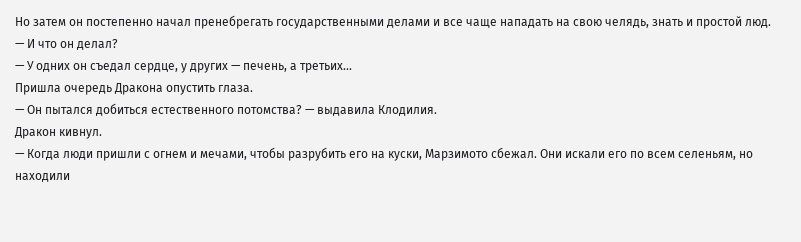Но затем он постепенно начал пренебрегать государственными делами и все чаще нападать на свою челядь, знать и простой люд.
— И что он делал?
— У одних он съедал сердце, у других — печень, а третьих...
Пришла очередь Дракона опустить глаза.
— Он пытался добиться естественного потомства? — выдавила Клодилия.
Дракон кивнул.
— Когда люди пришли с огнем и мечами, чтобы разрубить его на куски, Марзимото сбежал. Они искали его по всем селеньям, но находили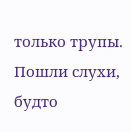только трупы.
Пошли слухи, будто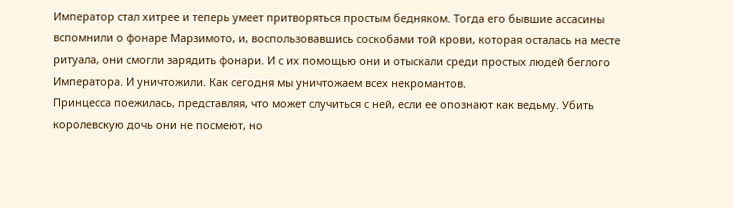Император стал хитрее и теперь умеет притворяться простым бедняком. Тогда его бывшие ассасины вспомнили о фонаре Марзимото, и, воспользовавшись соскобами той крови, которая осталась на месте ритуала, они смогли зарядить фонари. И с их помощью они и отыскали среди простых людей беглого Императора. И уничтожили. Как сегодня мы уничтожаем всех некромантов.
Принцесса поежилась, представляя, что может случиться с ней, если ее опознают как ведьму. Убить королевскую дочь они не посмеют, но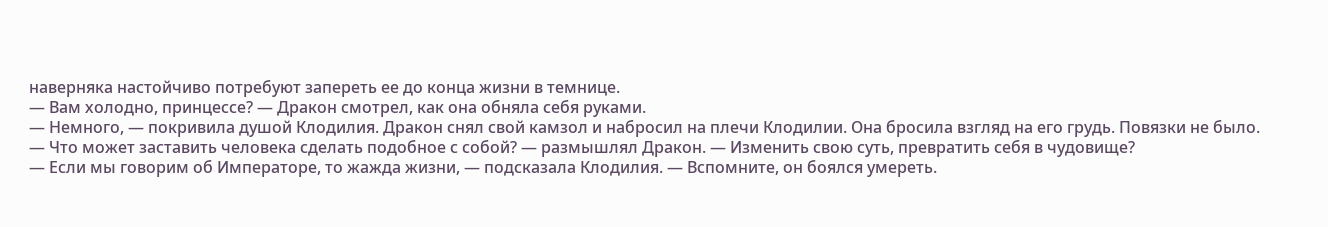наверняка настойчиво потребуют запереть ее до конца жизни в темнице.
— Вам холодно, принцессе? — Дракон смотрел, как она обняла себя руками.
— Немного, — покривила душой Клодилия. Дракон снял свой камзол и набросил на плечи Клодилии. Она бросила взгляд на его грудь. Повязки не было.
— Что может заставить человека сделать подобное с собой? — размышлял Дракон. — Изменить свою суть, превратить себя в чудовище?
— Если мы говорим об Императоре, то жажда жизни, — подсказала Клодилия. — Вспомните, он боялся умереть.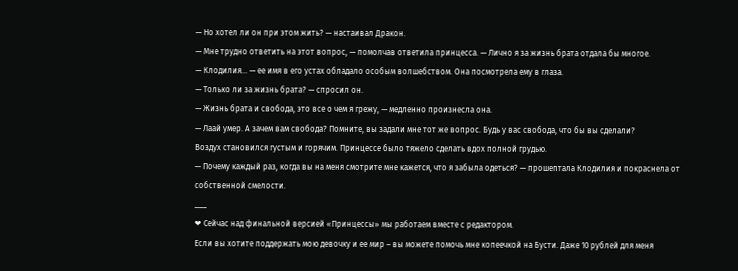— Но хотел ли он при этом жить? — настаивал Дракон.
— Мне трудно ответить на этот вопрос, — помолчав ответила принцесса. — Лично я за жизнь брата отдала бы многое.
— Клодилия... — ее имя в его устах обладало особым волшебством. Она посмотрела ему в глаза.
— Только ли за жизнь брата? — спросил он.
— Жизнь брата и свобода, это все о чем я грежу, — медленно произнесла она.
— Лаай умер. А зачем вам свобода? Помните, вы задали мне тот же вопрос. Будь у вас свобода, что бы вы сделали?
Воздух становился густым и горячим. Принцессе было тяжело сделать вдох полной грудью.
— Почему каждый раз, когда вы на меня смотрите мне кажется, что я забыла одеться? — прошептала Клодилия и покраснела от собственной смелости.
___
❤ Сейчас над финальной версией «Принцессы» мы работаем вместе с редактором.
Если вы хотите поддержать мою девочку и ее мир – вы можете помочь мне копеечкой на Бусти. Даже 10 рублей для меня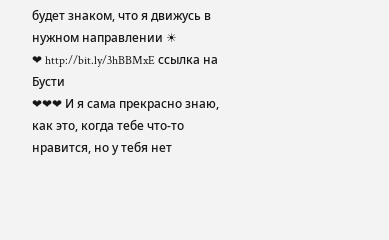будет знаком, что я движусь в нужном направлении ☀
❤ http://bit.ly/3hBBMxE ссылка на Бусти
❤❤❤ И я сама прекрасно знаю, как это, когда тебе что-то нравится, но у тебя нет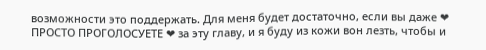возможности это поддержать. Для меня будет достаточно, если вы даже ❤ ПРОСТО ПРОГОЛОСУЕТЕ ❤ за эту главу, и я буду из кожи вон лезть, чтобы и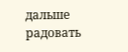дальше радовать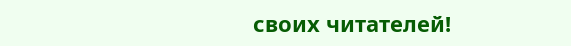своих читателей!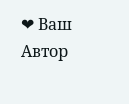❤ Ваш Автор